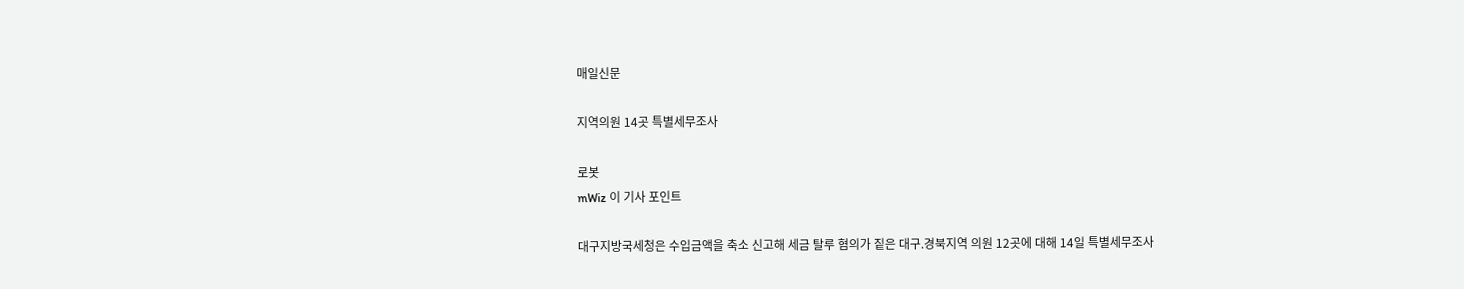매일신문

지역의원 14곳 특별세무조사

로봇
mWiz 이 기사 포인트

대구지방국세청은 수입금액을 축소 신고해 세금 탈루 혐의가 짙은 대구.경북지역 의원 12곳에 대해 14일 특별세무조사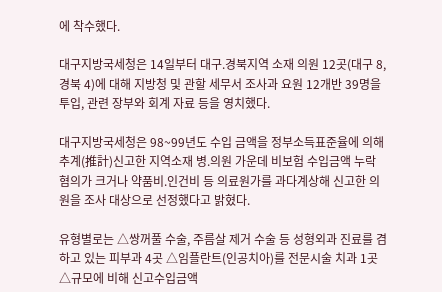에 착수했다.

대구지방국세청은 14일부터 대구.경북지역 소재 의원 12곳(대구 8, 경북 4)에 대해 지방청 및 관할 세무서 조사과 요원 12개반 39명을 투입, 관련 장부와 회계 자료 등을 영치했다.

대구지방국세청은 98~99년도 수입 금액을 정부소득표준율에 의해 추계(推計)신고한 지역소재 병.의원 가운데 비보험 수입금액 누락 혐의가 크거나 약품비.인건비 등 의료원가를 과다계상해 신고한 의원을 조사 대상으로 선정했다고 밝혔다.

유형별로는 △쌍꺼풀 수술, 주름살 제거 수술 등 성형외과 진료를 겸하고 있는 피부과 4곳 △임플란트(인공치아)를 전문시술 치과 1곳 △규모에 비해 신고수입금액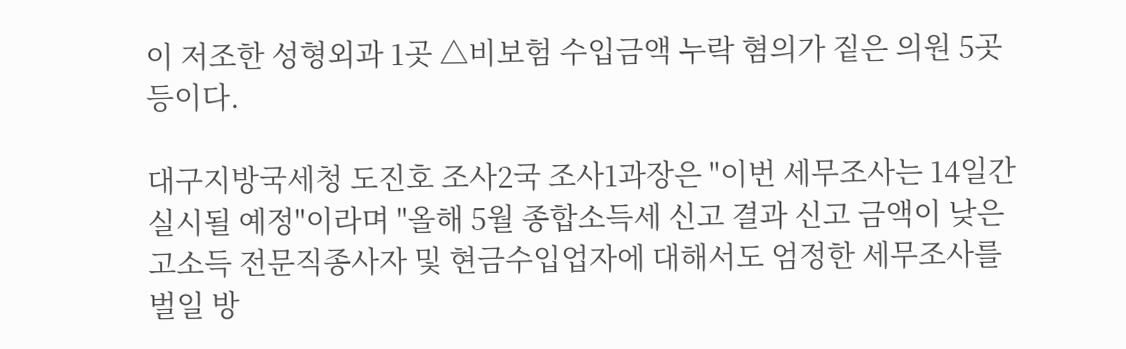이 저조한 성형외과 1곳 △비보험 수입금액 누락 혐의가 짙은 의원 5곳 등이다.

대구지방국세청 도진호 조사2국 조사1과장은 "이번 세무조사는 14일간 실시될 예정"이라며 "올해 5월 종합소득세 신고 결과 신고 금액이 낮은 고소득 전문직종사자 및 현금수입업자에 대해서도 엄정한 세무조사를 벌일 방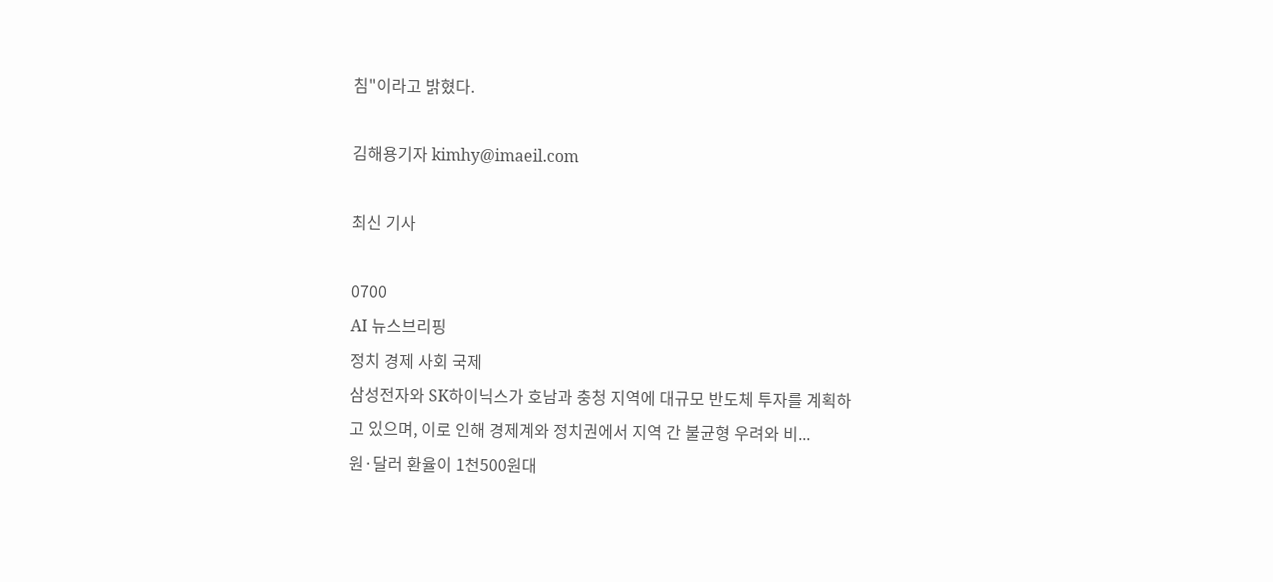침"이라고 밝혔다.

김해용기자 kimhy@imaeil.com

최신 기사

0700
AI 뉴스브리핑
정치 경제 사회 국제
삼성전자와 SK하이닉스가 호남과 충청 지역에 대규모 반도체 투자를 계획하고 있으며, 이로 인해 경제계와 정치권에서 지역 간 불균형 우려와 비...
원·달러 환율이 1천500원대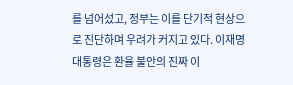를 넘어섰고, 정부는 이를 단기적 현상으로 진단하며 우려가 커지고 있다. 이재명 대통령은 환율 불안의 진짜 이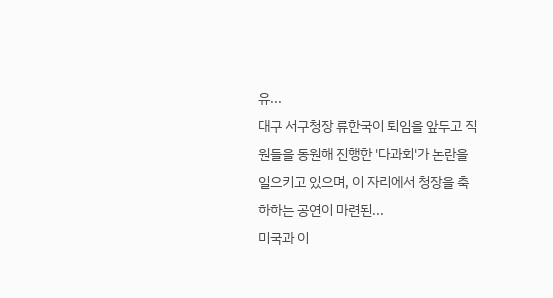유...
대구 서구청장 류한국이 퇴임을 앞두고 직원들을 동원해 진행한 '다과회'가 논란을 일으키고 있으며, 이 자리에서 청장을 축하하는 공연이 마련된...
미국과 이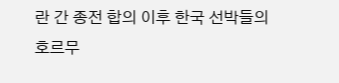란 간 종전 합의 이후 한국 선박들의 호르무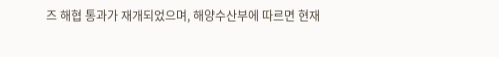즈 해협 통과가 재개되었으며, 해양수산부에 따르면 현재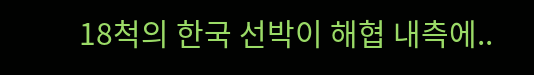18척의 한국 선박이 해협 내측에..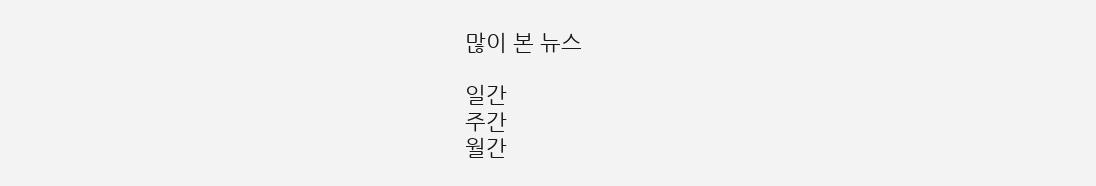많이 본 뉴스

일간
주간
월간